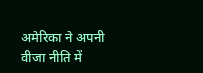अमेरिका ने अपनी वीजा नीति में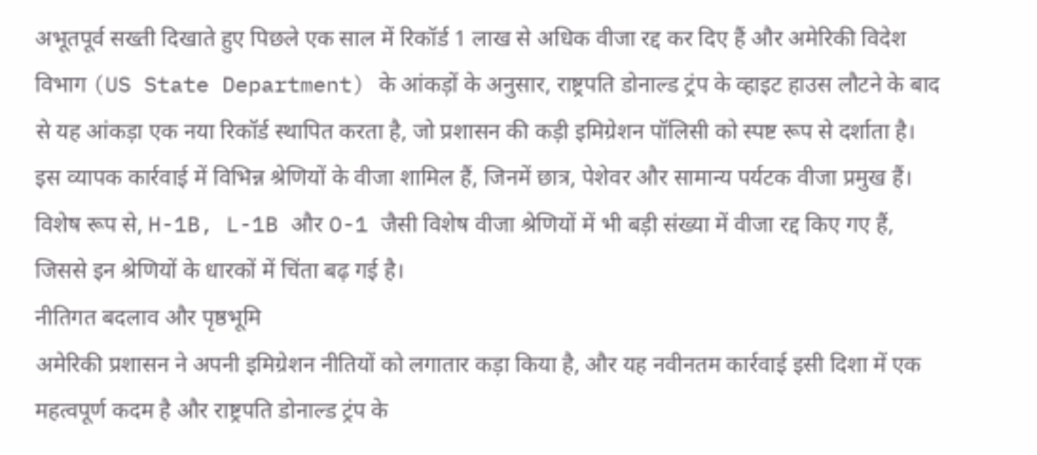अभूतपूर्व सख्ती दिखाते हुए पिछले एक साल में रिकॉर्ड 1 लाख से अधिक वीजा रद्द कर दिए हैं और अमेरिकी विदेश विभाग (US State Department) के आंकड़ों के अनुसार, राष्ट्रपति डोनाल्ड ट्रंप के व्हाइट हाउस लौटने के बाद से यह आंकड़ा एक नया रिकॉर्ड स्थापित करता है, जो प्रशासन की कड़ी इमिग्रेशन पॉलिसी को स्पष्ट रूप से दर्शाता है। इस व्यापक कार्रवाई में विभिन्न श्रेणियों के वीजा शामिल हैं, जिनमें छात्र, पेशेवर और सामान्य पर्यटक वीजा प्रमुख हैं। विशेष रूप से, H-1B, L-1B और O-1 जैसी विशेष वीजा श्रेणियों में भी बड़ी संख्या में वीजा रद्द किए गए हैं, जिससे इन श्रेणियों के धारकों में चिंता बढ़ गई है।
नीतिगत बदलाव और पृष्ठभूमि
अमेरिकी प्रशासन ने अपनी इमिग्रेशन नीतियों को लगातार कड़ा किया है, और यह नवीनतम कार्रवाई इसी दिशा में एक महत्वपूर्ण कदम है और राष्ट्रपति डोनाल्ड ट्रंप के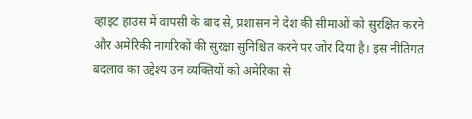व्हाइट हाउस में वापसी के बाद से, प्रशासन ने देश की सीमाओं को सुरक्षित करने और अमेरिकी नागरिकों की सुरक्षा सुनिश्चित करने पर जोर दिया है। इस नीतिगत बदलाव का उद्देश्य उन व्यक्तियों को अमेरिका से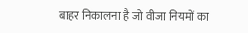बाहर निकालना है जो वीजा नियमों का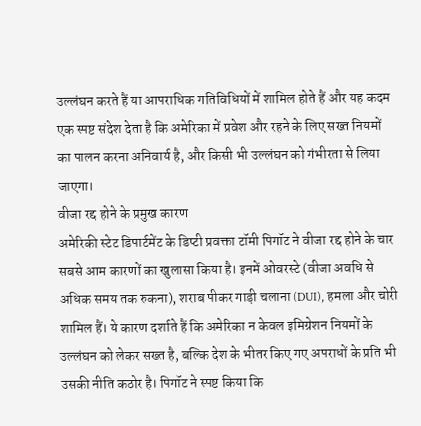उल्लंघन करते हैं या आपराधिक गतिविधियों में शामिल होते हैं और यह कदम एक स्पष्ट संदेश देता है कि अमेरिका में प्रवेश और रहने के लिए सख्त नियमों का पालन करना अनिवार्य है, और किसी भी उल्लंघन को गंभीरता से लिया जाएगा।
वीजा रद्द होने के प्रमुख कारण
अमेरिकी स्टेट डिपार्टमेंट के डिप्टी प्रवक्ता टॉमी पिगॉट ने वीजा रद्द होने के चार सबसे आम कारणों का खुलासा किया है। इनमें ओवरस्टे (वीजा अवधि से अधिक समय तक रुकना), शराब पीकर गाड़ी चलाना (DUI), हमला और चोरी शामिल हैं। ये कारण दर्शाते हैं कि अमेरिका न केवल इमिग्रेशन नियमों के उल्लंघन को लेकर सख्त है, बल्कि देश के भीतर किए गए अपराधों के प्रति भी उसकी नीति कठोर है। पिगॉट ने स्पष्ट किया कि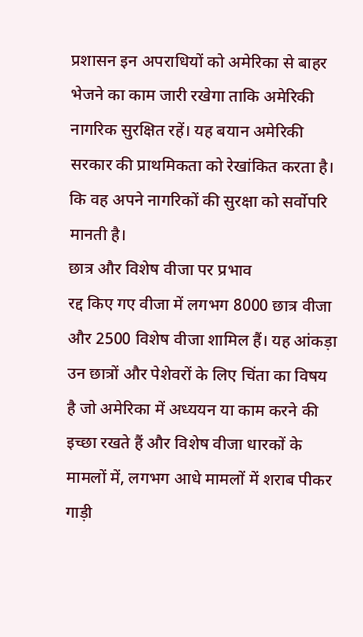प्रशासन इन अपराधियों को अमेरिका से बाहर भेजने का काम जारी रखेगा ताकि अमेरिकी नागरिक सुरक्षित रहें। यह बयान अमेरिकी सरकार की प्राथमिकता को रेखांकित करता है। कि वह अपने नागरिकों की सुरक्षा को सर्वोपरि मानती है।
छात्र और विशेष वीजा पर प्रभाव
रद्द किए गए वीजा में लगभग 8000 छात्र वीजा और 2500 विशेष वीजा शामिल हैं। यह आंकड़ा उन छात्रों और पेशेवरों के लिए चिंता का विषय है जो अमेरिका में अध्ययन या काम करने की इच्छा रखते हैं और विशेष वीजा धारकों के मामलों में, लगभग आधे मामलों में शराब पीकर गाड़ी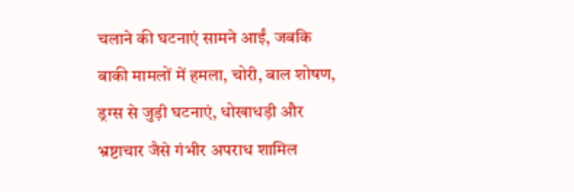चलाने की घटनाएं सामने आईं, जबकि बाकी मामलों में हमला, चोरी, बाल शोषण, ड्रग्स से जुड़ी घटनाएं, धोखाधड़ी और भ्रष्टाचार जैसे गंभीर अपराध शामिल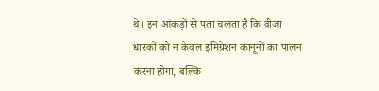थे। इन आंकड़ों से पता चलता है कि वीजा धारकों को न केवल इमिग्रेशन कानूनों का पालन करना होगा, बल्कि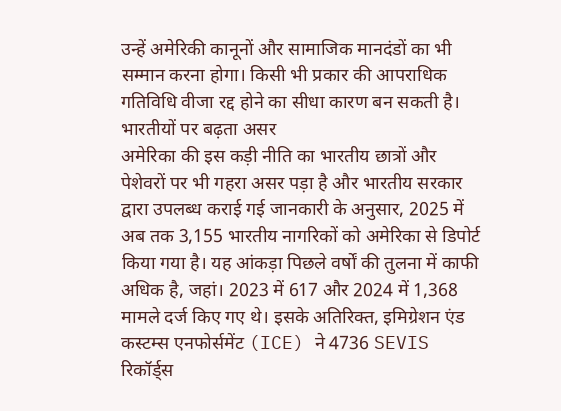उन्हें अमेरिकी कानूनों और सामाजिक मानदंडों का भी सम्मान करना होगा। किसी भी प्रकार की आपराधिक गतिविधि वीजा रद्द होने का सीधा कारण बन सकती है।
भारतीयों पर बढ़ता असर
अमेरिका की इस कड़ी नीति का भारतीय छात्रों और पेशेवरों पर भी गहरा असर पड़ा है और भारतीय सरकार द्वारा उपलब्ध कराई गई जानकारी के अनुसार, 2025 में अब तक 3,155 भारतीय नागरिकों को अमेरिका से डिपोर्ट किया गया है। यह आंकड़ा पिछले वर्षों की तुलना में काफी अधिक है, जहां। 2023 में 617 और 2024 में 1,368 मामले दर्ज किए गए थे। इसके अतिरिक्त, इमिग्रेशन एंड कस्टम्स एनफोर्समेंट (ICE) ने 4736 SEVIS रिकॉर्ड्स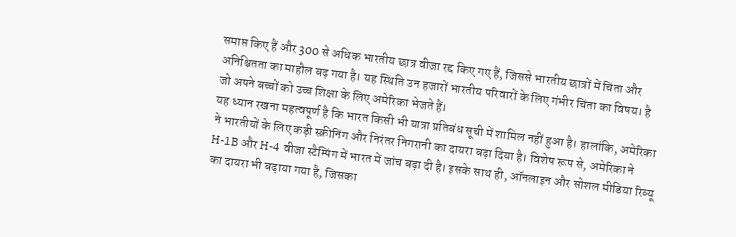समाप्त किए हैं और 300 से अधिक भारतीय छात्र वीजा रद्द किए गए हैं, जिससे भारतीय छात्रों में चिंता और अनिश्चितता का माहौल बढ़ गया है। यह स्थिति उन हजारों भारतीय परिवारों के लिए गंभीर चिंता का विषय। है जो अपने बच्चों को उच्च शिक्षा के लिए अमेरिका भेजते हैं।
यह ध्यान रखना महत्वपूर्ण है कि भारत किसी भी यात्रा प्रतिबंध सूची में शामिल नहीं हुआ है। हालांकि, अमेरिका ने भारतीयों के लिए कड़ी स्क्रीनिंग और निरंतर निगरानी का दायरा बढ़ा दिया है। विशेष रूप से, अमेरिका ने H-1B और H-4 वीजा स्टैम्पिंग में भारत में जांच बढ़ा दी है। इसके साथ ही, ऑनलाइन और सोशल मीडिया रिव्यू का दायरा भी बढ़ाया गया है, जिसका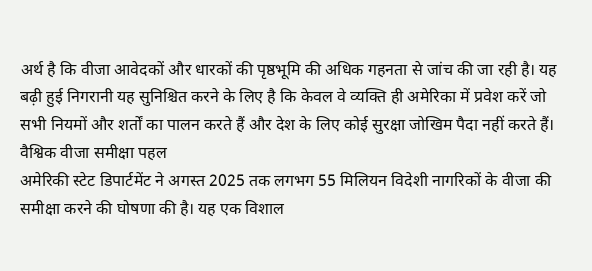अर्थ है कि वीजा आवेदकों और धारकों की पृष्ठभूमि की अधिक गहनता से जांच की जा रही है। यह बढ़ी हुई निगरानी यह सुनिश्चित करने के लिए है कि केवल वे व्यक्ति ही अमेरिका में प्रवेश करें जो सभी नियमों और शर्तों का पालन करते हैं और देश के लिए कोई सुरक्षा जोखिम पैदा नहीं करते हैं।
वैश्विक वीजा समीक्षा पहल
अमेरिकी स्टेट डिपार्टमेंट ने अगस्त 2025 तक लगभग 55 मिलियन विदेशी नागरिकों के वीजा की समीक्षा करने की घोषणा की है। यह एक विशाल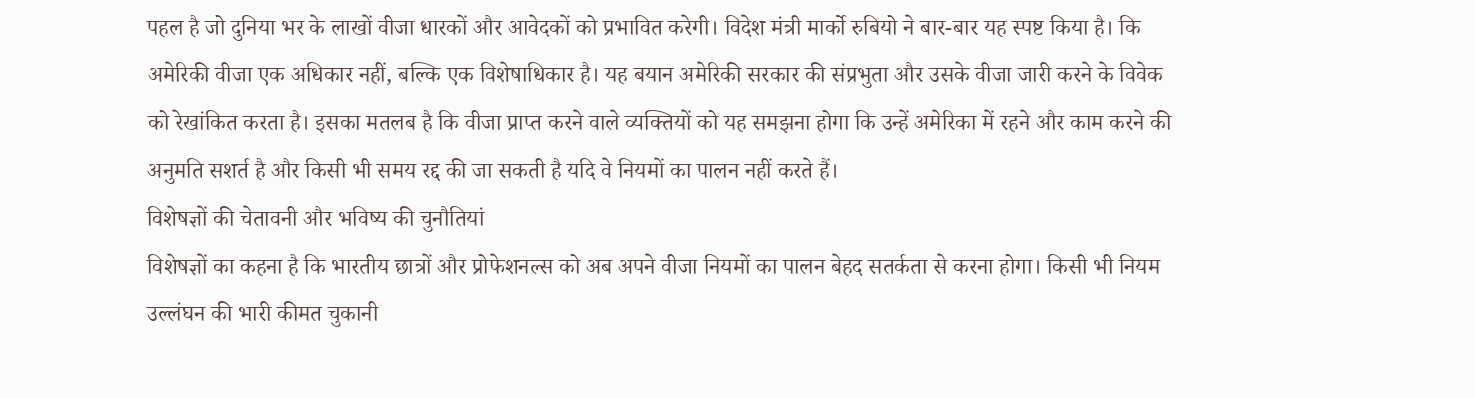पहल है जो दुनिया भर के लाखों वीजा धारकों और आवेदकों को प्रभावित करेगी। विदेश मंत्री मार्को रुबियो ने बार-बार यह स्पष्ट किया है। कि अमेरिकी वीजा एक अधिकार नहीं, बल्कि एक विशेषाधिकार है। यह बयान अमेरिकी सरकार की संप्रभुता और उसके वीजा जारी करने के विवेक को रेखांकित करता है। इसका मतलब है कि वीजा प्राप्त करने वाले व्यक्तियों को यह समझना होगा कि उन्हें अमेरिका में रहने और काम करने की अनुमति सशर्त है और किसी भी समय रद्द की जा सकती है यदि वे नियमों का पालन नहीं करते हैं।
विशेषज्ञों की चेतावनी और भविष्य की चुनौतियां
विशेषज्ञों का कहना है कि भारतीय छात्रों और प्रोफेशनल्स को अब अपने वीजा नियमों का पालन बेहद सतर्कता से करना होगा। किसी भी नियम उल्लंघन की भारी कीमत चुकानी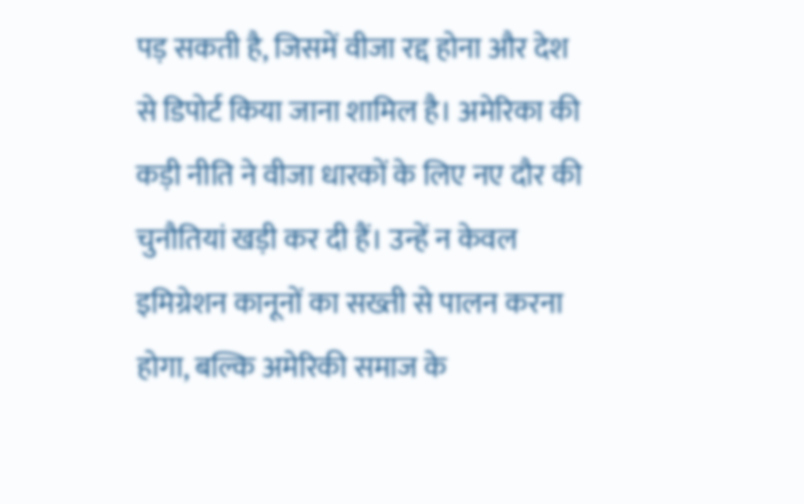पड़ सकती है, जिसमें वीजा रद्द होना और देश से डिपोर्ट किया जाना शामिल है। अमेरिका की कड़ी नीति ने वीजा धारकों के लिए नए दौर की चुनौतियां खड़ी कर दी हैं। उन्हें न केवल इमिग्रेशन कानूनों का सख्ती से पालन करना होगा, बल्कि अमेरिकी समाज के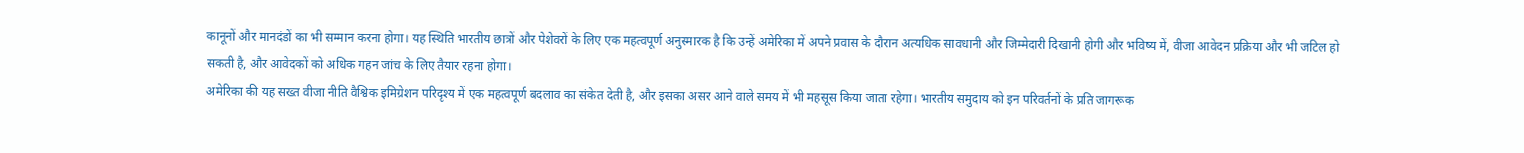कानूनों और मानदंडों का भी सम्मान करना होगा। यह स्थिति भारतीय छात्रों और पेशेवरों के लिए एक महत्वपूर्ण अनुस्मारक है कि उन्हें अमेरिका में अपने प्रवास के दौरान अत्यधिक सावधानी और जिम्मेदारी दिखानी होगी और भविष्य में, वीजा आवेदन प्रक्रिया और भी जटिल हो सकती है, और आवेदकों को अधिक गहन जांच के लिए तैयार रहना होगा।
अमेरिका की यह सख्त वीजा नीति वैश्विक इमिग्रेशन परिदृश्य में एक महत्वपूर्ण बदलाव का संकेत देती है, और इसका असर आने वाले समय में भी महसूस किया जाता रहेगा। भारतीय समुदाय को इन परिवर्तनों के प्रति जागरूक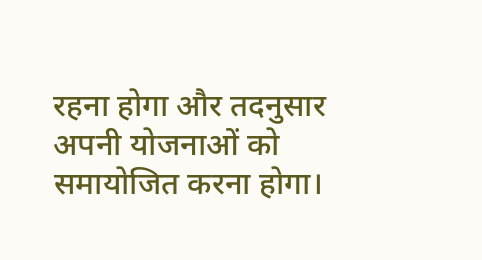रहना होगा और तदनुसार अपनी योजनाओं को समायोजित करना होगा।